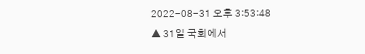2022-08-31 오후 3:53:48
▲ 31일 국회에서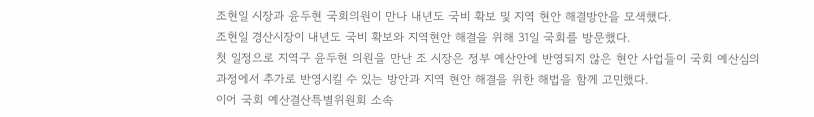조현일 시장과 윤두현 국회의원이 만나 내년도 국비 확보 및 지역 현안 해결방안을 모색했다.
조현일 경산시장이 내년도 국비 확보와 지역현안 해결을 위해 31일 국회를 방문했다.
첫 일정으로 지역구 윤두현 의원을 만난 조 시장은 정부 예산안에 반영되지 않은 현안 사업들이 국회 예산심의과정에서 추가로 반영시킬 수 있는 방안과 지역 현안 해결을 위한 해법을 함께 고민했다.
이어 국회 예산결산특별위원회 소속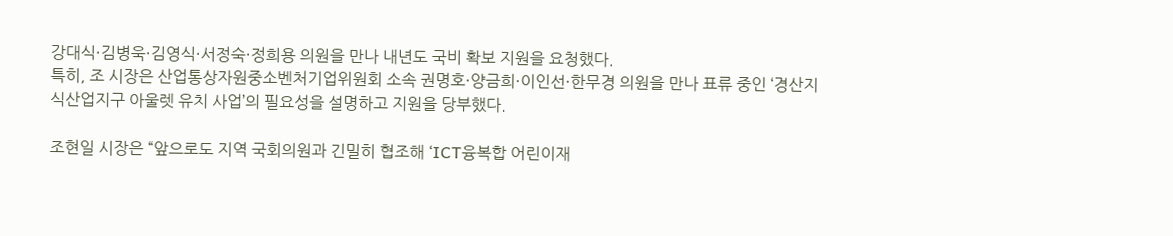강대식·김병욱·김영식·서정숙·정희용 의원을 만나 내년도 국비 확보 지원을 요청했다.
특히, 조 시장은 산업통상자원중소벤처기업위원회 소속 권명호·양금희·이인선·한무경 의원을 만나 표류 중인 ‘경산지식산업지구 아울렛 유치 사업’의 필요성을 설명하고 지원을 당부했다.

조현일 시장은 “앞으로도 지역 국회의원과 긴밀히 협조해 ‘ICT융복합 어린이재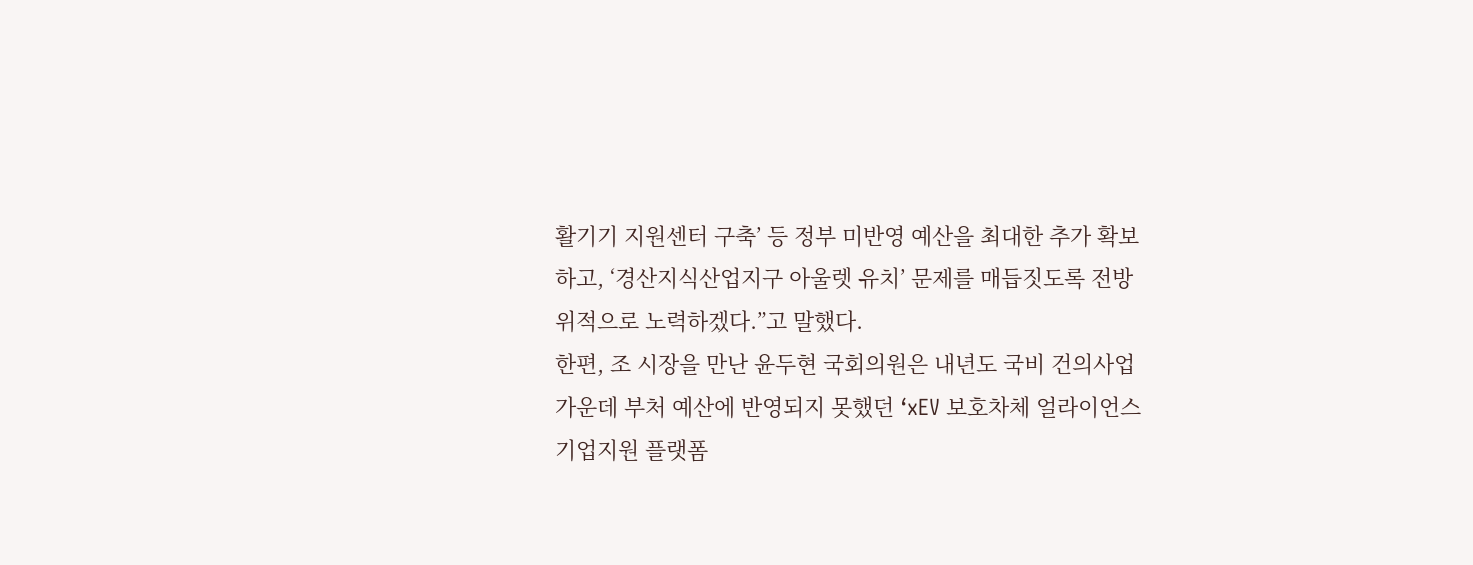활기기 지원센터 구축’ 등 정부 미반영 예산을 최대한 추가 확보하고, ‘경산지식산업지구 아울렛 유치’ 문제를 매듭짓도록 전방위적으로 노력하겠다.”고 말했다.
한편, 조 시장을 만난 윤두현 국회의원은 내년도 국비 건의사업 가운데 부처 예산에 반영되지 못했던 ‘xEV 보호차체 얼라이언스 기업지원 플랫폼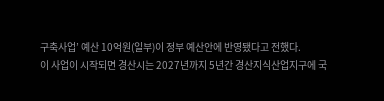구축사업’ 예산 10억원(일부)이 정부 예산안에 반영됐다고 전했다.
이 사업이 시작되면 경산시는 2027년까지 5년간 경산지식산업지구에 국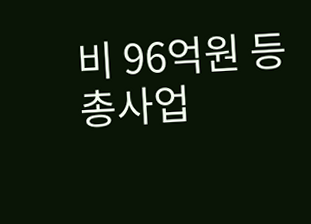비 96억원 등 총사업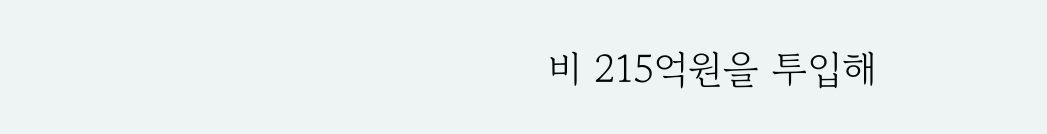비 215억원을 투입해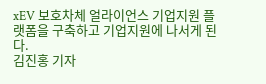xEV 보호차체 얼라이언스 기업지원 플랫폼을 구축하고 기업지원에 나서게 된다.
김진홍 기자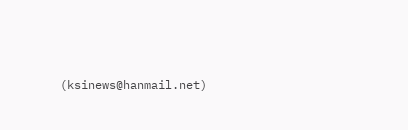(ksinews@hanmail.net)